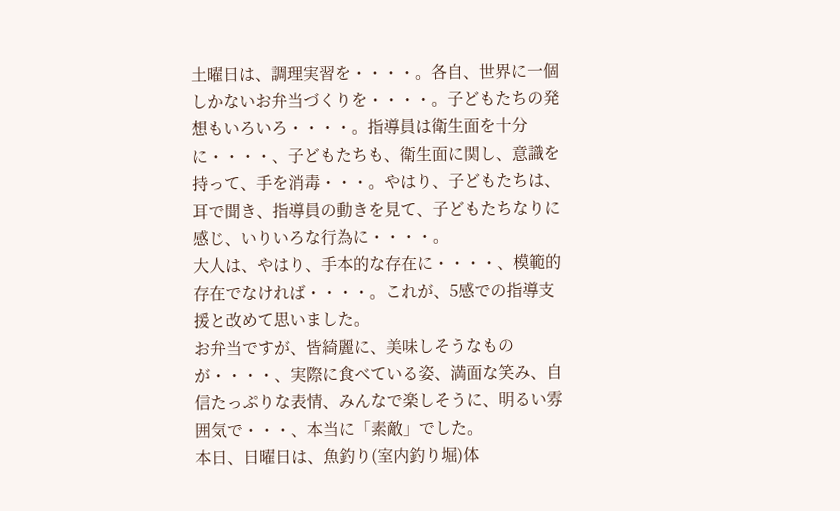土曜日は、調理実習を・・・・。各自、世界に一個しかないお弁当づくりを・・・・。子どもたちの発想もいろいろ・・・・。指導員は衛生面を十分に・・・・、子どもたちも、衛生面に関し、意識を持って、手を消毒・・・。やはり、子どもたちは、耳で聞き、指導員の動きを見て、子どもたちなりに感じ、いりいろな行為に・・・・。
大人は、やはり、手本的な存在に・・・・、模範的存在でなければ・・・・。これが、5感での指導支援と改めて思いました。
お弁当ですが、皆綺麗に、美味しそうなものが・・・・、実際に食べている姿、満面な笑み、自信たっぷりな表情、みんなで楽しそうに、明るい雰囲気で・・・、本当に「素敵」でした。
本日、日曜日は、魚釣り(室内釣り堀)体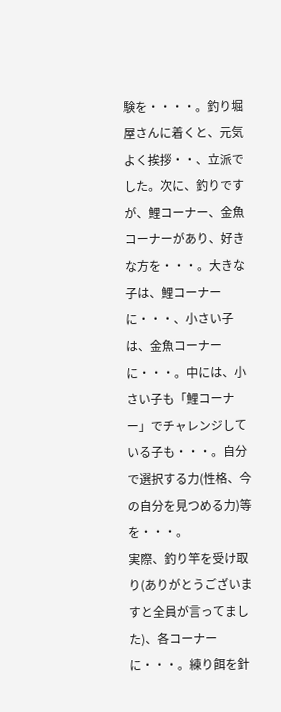験を・・・・。釣り堀屋さんに着くと、元気よく挨拶・・、立派でした。次に、釣りですが、鯉コーナー、金魚コーナーがあり、好きな方を・・・。大きな子は、鯉コーナーに・・・、小さい子は、金魚コーナーに・・・。中には、小さい子も「鯉コーナー」でチャレンジしている子も・・・。自分で選択する力(性格、今の自分を見つめる力)等を・・・。
実際、釣り竿を受け取り(ありがとうございますと全員が言ってました)、各コーナーに・・・。練り餌を針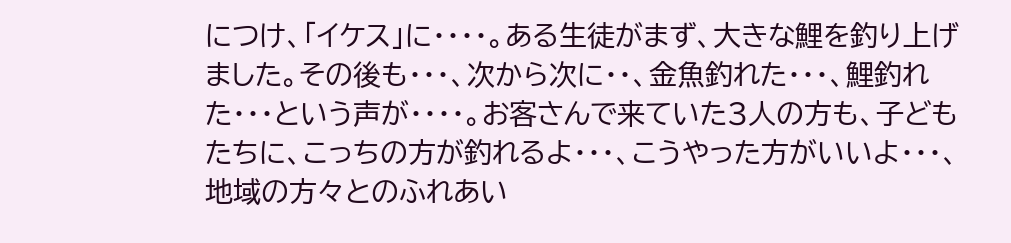につけ、「イケス」に・・・・。ある生徒がまず、大きな鯉を釣り上げました。その後も・・・、次から次に・・、金魚釣れた・・・、鯉釣れた・・・という声が・・・・。お客さんで来ていた3人の方も、子どもたちに、こっちの方が釣れるよ・・・、こうやった方がいいよ・・・、地域の方々とのふれあい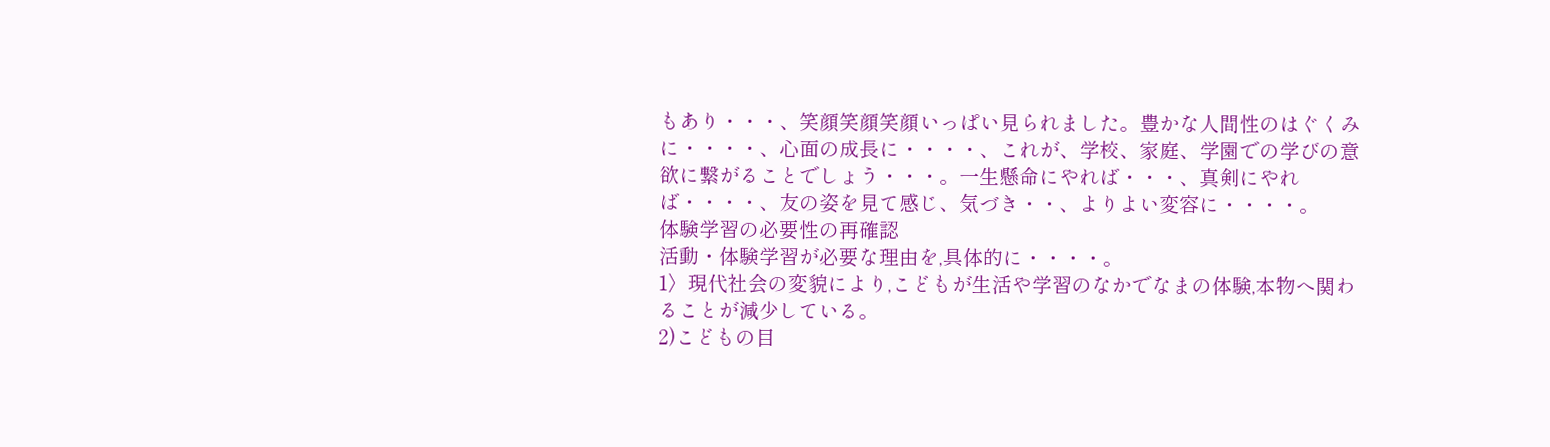もあり・・・、笑顔笑顔笑顔いっぱい見られました。豊かな人間性のはぐくみに・・・・、心面の成長に・・・・、これが、学校、家庭、学園での学びの意欲に繋がることでしょう・・・。一生懸命にやれば・・・、真剣にやれば・・・・、友の姿を見て感じ、気づき・・、よりよい変容に・・・・。
体験学習の必要性の再確認
活動・体験学習が必要な理由を,具体的に・・・・。
1〉現代社会の変貌により,こどもが生活や学習のなかでなまの体験,本物へ関わることが減少している。
2)こどもの目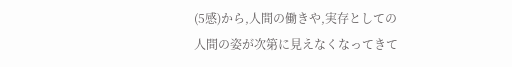(5感)から,人間の働きや,実存としての人間の姿が次第に見えなくなってきて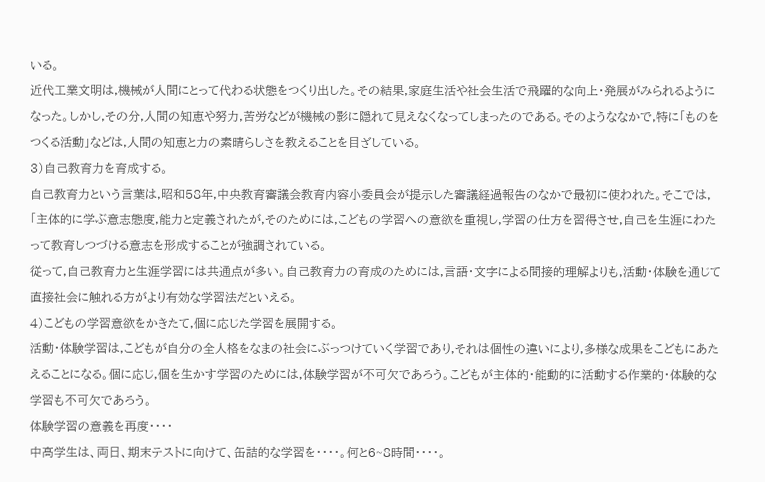いる。
近代工業文明は,機械が人間にとって代わる状態をつくり出した。その結果,家庭生活や社会生活で飛躍的な向上・発展がみられるようになった。しかし,その分,人間の知恵や努力,苦労などが機械の影に隠れて見えなくなってしまったのである。そのようななかで,特に「ものをつくる活動」などは,人間の知恵と力の素晴らしさを教えることを目ざしている。
3)自己教育力を育成する。
自己教育力という言葉は,昭和58年,中央教育審議会教育内容小委員会が提示した審議経過報告のなかで最初に使われた。そこでは,「主体的に学ぶ意志態度,能力と定義されたが,そのためには,こどもの学習への意欲を重視し,学習の仕方を習得させ,自己を生涯にわたって教育しつづける意志を形成することが強調されている。
従って,自己教育力と生涯学習には共通点が多い。自己教育力の育成のためには,言語・文字による間接的理解よりも,活動・体験を通じて直接社会に触れる方がより有効な学習法だといえる。
4)こどもの学習意欲をかきたて,個に応じた学習を展開する。
活動・体験学習は,こどもが自分の全人格をなまの社会にぶっつけていく学習であり,それは個性の違いにより,多様な成果をこどもにあたえることになる。個に応じ,個を生かす学習のためには,体験学習が不可欠であろう。こどもが主体的・能動的に活動する作業的・体験的な学習も不可欠であろう。
体験学習の意義を再度・・・・
中高学生は、両日、期末テストに向けて、缶詰的な学習を・・・・。何と6~8時間・・・・。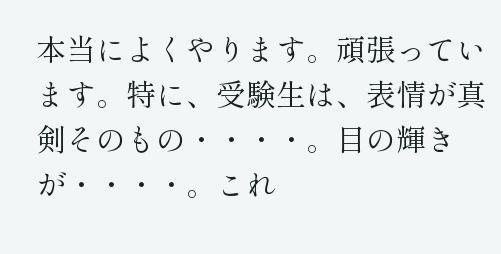本当によくやります。頑張っています。特に、受験生は、表情が真剣そのもの・・・・。目の輝きが・・・・。これ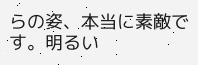らの姿、本当に素敵です。明るい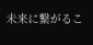未来に繋がるこ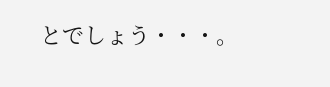とでしょう・・・。